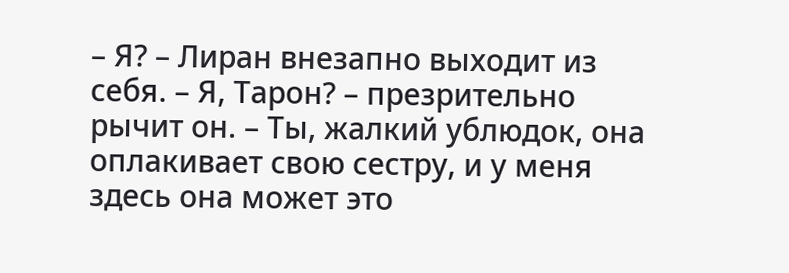– Я? – Лиран внезапно выходит из себя. – Я, Тарон? – презрительно рычит он. – Ты, жалкий ублюдок, она оплакивает свою сестру, и у меня здесь она может это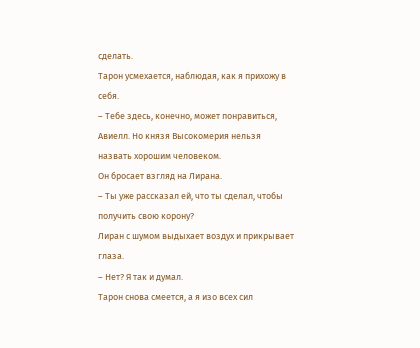сделать.
Тарон усмехается, наблюдая, как я прихожу в себя.
– Тебе здесь, конечно, может понравиться, Авиелл. Но князя Высокомерия нельзя назвать хорошим человеком.
Он бросает взгляд на Лирана.
– Ты уже рассказал ей, что ты сделал, чтобы получить свою корону?
Лиран с шумом выдыхает воздух и прикрывает глаза.
– Нет? Я так и думал.
Тарон снова смеется, а я изо всех сил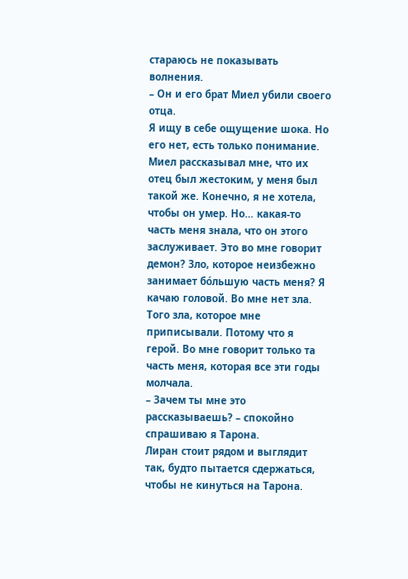стараюсь не показывать волнения.
– Он и его брат Миел убили своего отца.
Я ищу в себе ощущение шока. Но его нет, есть только понимание.
Миел рассказывал мне, что их отец был жестоким, у меня был такой же. Конечно, я не хотела, чтобы он умер. Но… какая-то часть меня знала, что он этого заслуживает. Это во мне говорит демон? Зло, которое неизбежно занимает бо́льшую часть меня? Я качаю головой. Во мне нет зла. Того зла, которое мне приписывали. Потому что я герой. Во мне говорит только та часть меня, которая все эти годы молчала.
– Зачем ты мне это рассказываешь? – спокойно спрашиваю я Тарона.
Лиран стоит рядом и выглядит так, будто пытается сдержаться, чтобы не кинуться на Тарона.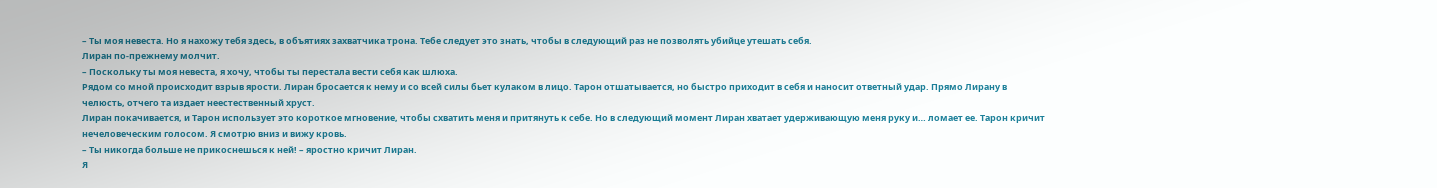– Ты моя невеста. Но я нахожу тебя здесь, в объятиях захватчика трона. Тебе следует это знать, чтобы в следующий раз не позволять убийце утешать себя.
Лиран по-прежнему молчит.
– Поскольку ты моя невеста, я хочу, чтобы ты перестала вести себя как шлюха.
Рядом со мной происходит взрыв ярости. Лиран бросается к нему и со всей силы бьет кулаком в лицо. Тарон отшатывается, но быстро приходит в себя и наносит ответный удар. Прямо Лирану в челюсть, отчего та издает неестественный хруст.
Лиран покачивается, и Тарон использует это короткое мгновение, чтобы схватить меня и притянуть к себе. Но в следующий момент Лиран хватает удерживающую меня руку и… ломает ее. Тарон кричит нечеловеческим голосом. Я смотрю вниз и вижу кровь.
– Ты никогда больше не прикоснешься к ней! – яростно кричит Лиран.
Я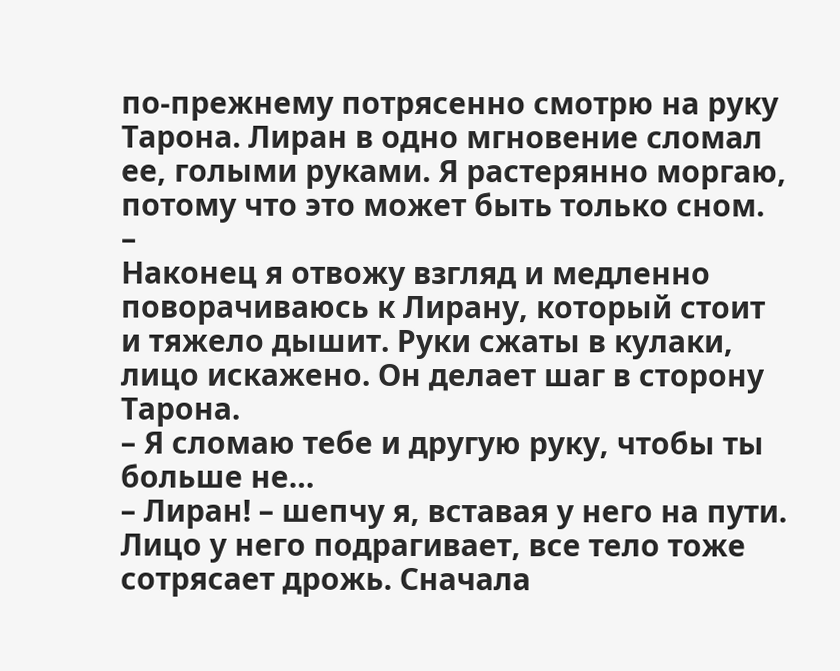по-прежнему потрясенно смотрю на руку Тарона. Лиран в одно мгновение сломал ее, голыми руками. Я растерянно моргаю, потому что это может быть только сном.
–
Наконец я отвожу взгляд и медленно поворачиваюсь к Лирану, который стоит и тяжело дышит. Руки сжаты в кулаки, лицо искажено. Он делает шаг в сторону Тарона.
– Я сломаю тебе и другую руку, чтобы ты больше не…
– Лиран! – шепчу я, вставая у него на пути.
Лицо у него подрагивает, все тело тоже сотрясает дрожь. Сначала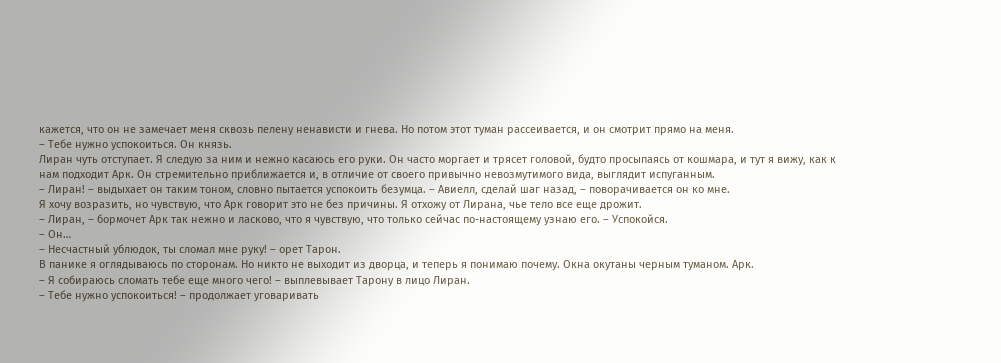кажется, что он не замечает меня сквозь пелену ненависти и гнева. Но потом этот туман рассеивается, и он смотрит прямо на меня.
– Тебе нужно успокоиться. Он князь.
Лиран чуть отступает. Я следую за ним и нежно касаюсь его руки. Он часто моргает и трясет головой, будто просыпаясь от кошмара, и тут я вижу, как к нам подходит Арк. Он стремительно приближается и, в отличие от своего привычно невозмутимого вида, выглядит испуганным.
– Лиран! – выдыхает он таким тоном, словно пытается успокоить безумца. – Авиелл, сделай шаг назад, – поворачивается он ко мне.
Я хочу возразить, но чувствую, что Арк говорит это не без причины. Я отхожу от Лирана, чье тело все еще дрожит.
– Лиран, – бормочет Арк так нежно и ласково, что я чувствую, что только сейчас по-настоящему узнаю его. – Успокойся.
– Он…
– Несчастный ублюдок, ты сломал мне руку! – орет Тарон.
В панике я оглядываюсь по сторонам. Но никто не выходит из дворца, и теперь я понимаю почему. Окна окутаны черным туманом. Арк.
– Я собираюсь сломать тебе еще много чего! – выплевывает Тарону в лицо Лиран.
– Тебе нужно успокоиться! – продолжает уговаривать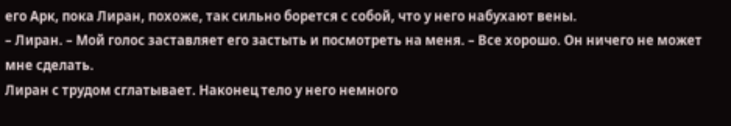его Арк, пока Лиран, похоже, так сильно борется с собой, что у него набухают вены.
– Лиран. – Мой голос заставляет его застыть и посмотреть на меня. – Все хорошо. Он ничего не может мне сделать.
Лиран с трудом сглатывает. Наконец тело у него немного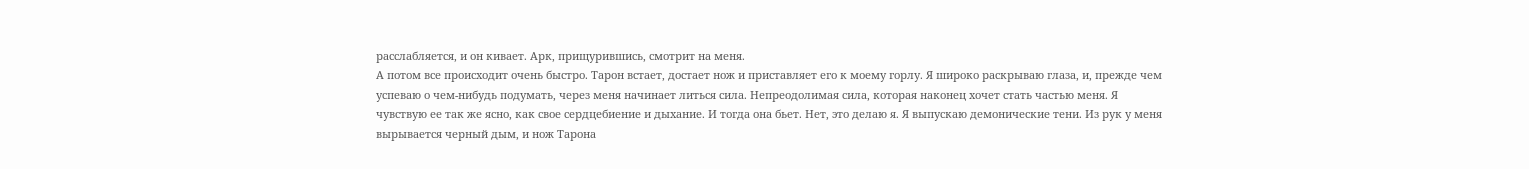расслабляется, и он кивает. Арк, прищурившись, смотрит на меня.
А потом все происходит очень быстро. Тарон встает, достает нож и приставляет его к моему горлу. Я широко раскрываю глаза, и, прежде чем успеваю о чем-нибудь подумать, через меня начинает литься сила. Непреодолимая сила, которая наконец хочет стать частью меня. Я чувствую ее так же ясно, как свое сердцебиение и дыхание. И тогда она бьет. Нет, это делаю я. Я выпускаю демонические тени. Из рук у меня вырывается черный дым, и нож Тарона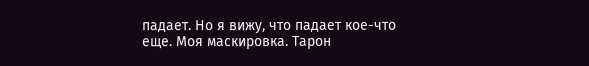падает. Но я вижу, что падает кое-что еще. Моя маскировка. Тарон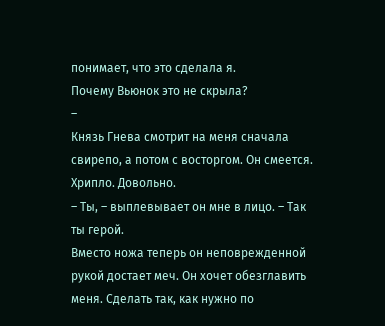понимает, что это сделала я.
Почему Вьюнок это не скрыла?
–
Князь Гнева смотрит на меня сначала свирепо, а потом с восторгом. Он смеется. Хрипло. Довольно.
– Ты, – выплевывает он мне в лицо. – Так ты герой.
Вместо ножа теперь он неповрежденной рукой достает меч. Он хочет обезглавить меня. Сделать так, как нужно по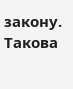закону. Такова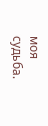моя судьба.